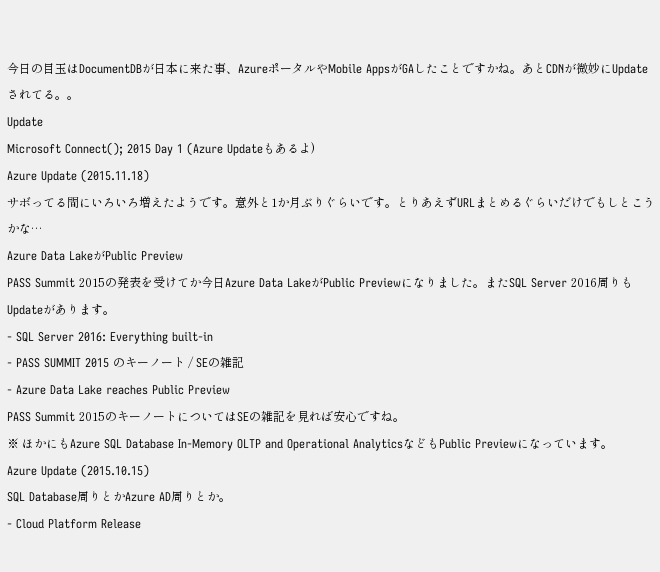今日の目玉はDocumentDBが日本に来た事、AzureポータルやMobile AppsがGAしたことですかね。あとCDNが微妙にUpdateされてる。。
Update
Microsoft Connect(); 2015 Day 1 (Azure Updateもあるよ)
Azure Update (2015.11.18)
サボってる間にいろいろ増えたようです。意外と1か月ぶりぐらいです。とりあえずURLまとめるぐらいだけでもしとこうかな…
Azure Data LakeがPublic Preview
PASS Summit 2015の発表を受けてか今日Azure Data LakeがPublic Previewになりました。またSQL Server 2016周りもUpdateがあります。
- SQL Server 2016: Everything built-in
- PASS SUMMIT 2015 のキーノート / SEの雑記
- Azure Data Lake reaches Public Preview
PASS Summit 2015のキーノートについてはSEの雑記を見れば安心ですね。
※ ほかにもAzure SQL Database In-Memory OLTP and Operational AnalyticsなどもPublic Previewになっています。
Azure Update (2015.10.15)
SQL Database周りとかAzure AD周りとか。
- Cloud Platform Release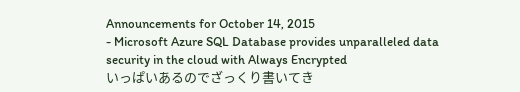Announcements for October 14, 2015
- Microsoft Azure SQL Database provides unparalleled data security in the cloud with Always Encrypted
いっぱいあるのでざっくり書いてき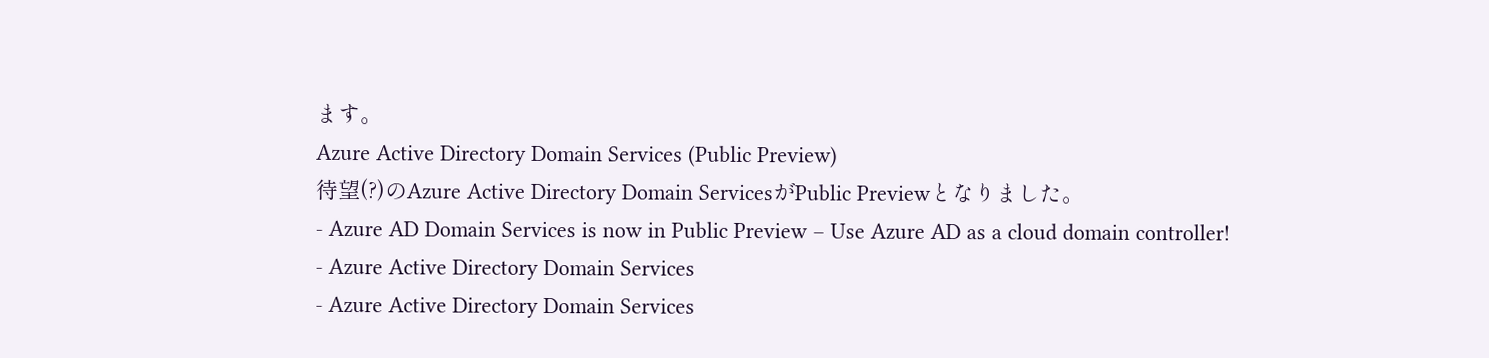ます。
Azure Active Directory Domain Services (Public Preview)
待望(?)のAzure Active Directory Domain ServicesがPublic Previewとなりました。
- Azure AD Domain Services is now in Public Preview – Use Azure AD as a cloud domain controller!
- Azure Active Directory Domain Services
- Azure Active Directory Domain Services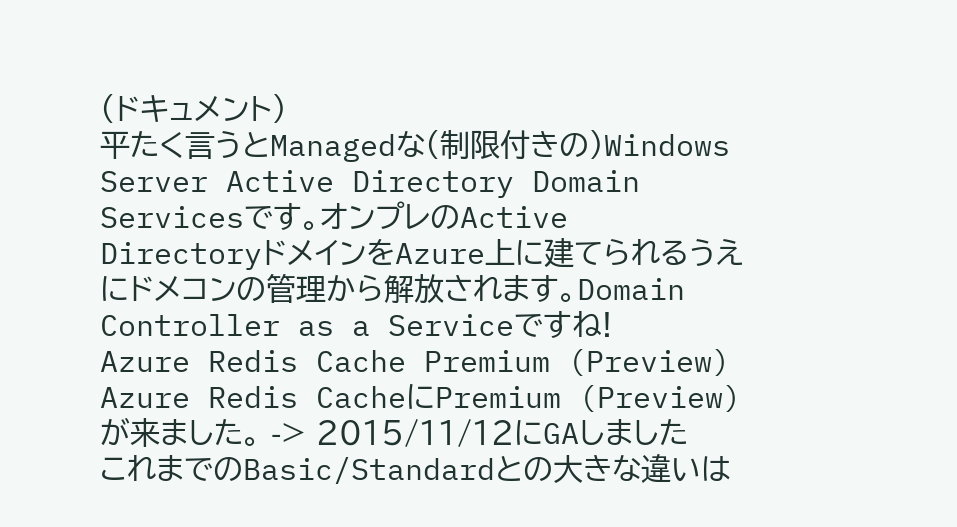(ドキュメント)
平たく言うとManagedな(制限付きの)Windows Server Active Directory Domain Servicesです。オンプレのActive DirectoryドメインをAzure上に建てられるうえにドメコンの管理から解放されます。Domain Controller as a Serviceですね!
Azure Redis Cache Premium (Preview)
Azure Redis CacheにPremium (Preview) が来ました。 -> 2015/11/12にGAしました
これまでのBasic/Standardとの大きな違いは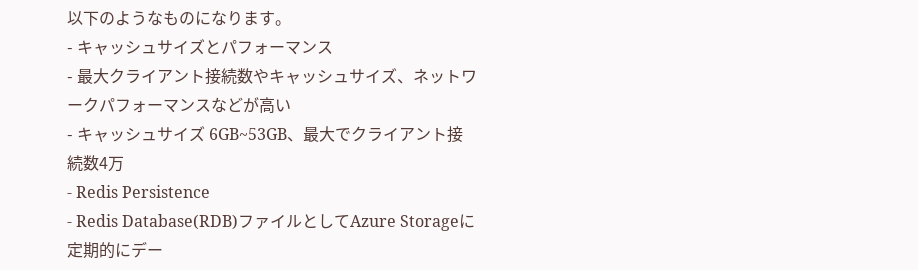以下のようなものになります。
- キャッシュサイズとパフォーマンス
- 最大クライアント接続数やキャッシュサイズ、ネットワークパフォーマンスなどが高い
- キャッシュサイズ 6GB~53GB、最大でクライアント接続数4万
- Redis Persistence
- Redis Database(RDB)ファイルとしてAzure Storageに定期的にデー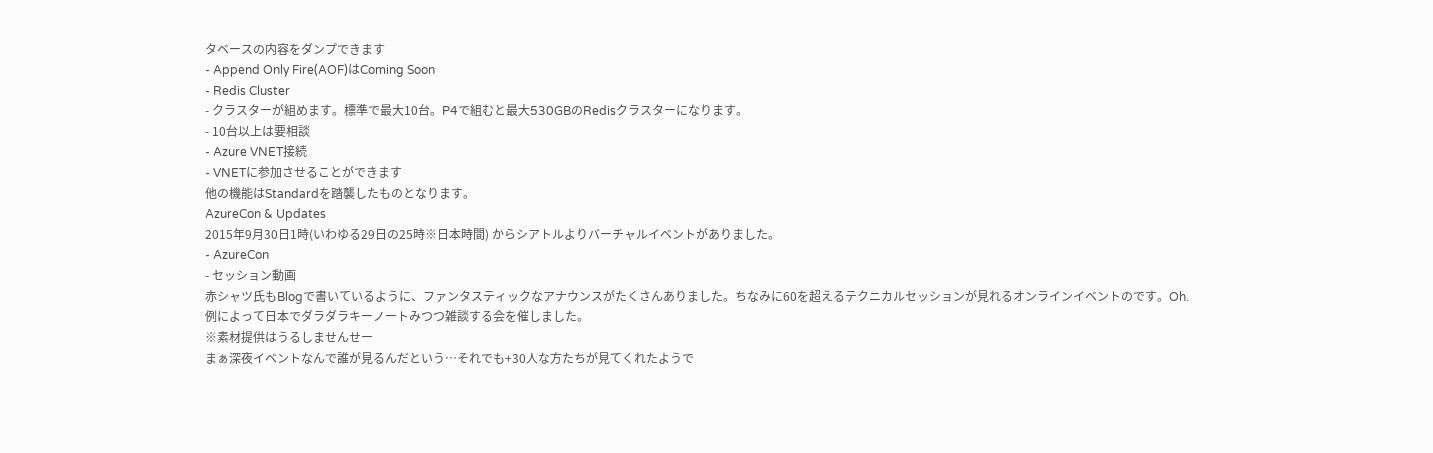タベースの内容をダンプできます
- Append Only Fire(AOF)はComing Soon
- Redis Cluster
- クラスターが組めます。標準で最大10台。P4で組むと最大530GBのRedisクラスターになります。
- 10台以上は要相談
- Azure VNET接続
- VNETに参加させることができます
他の機能はStandardを踏襲したものとなります。
AzureCon & Updates
2015年9月30日1時(いわゆる29日の25時※日本時間) からシアトルよりバーチャルイベントがありました。
- AzureCon
- セッション動画
赤シャツ氏もBlogで書いているように、ファンタスティックなアナウンスがたくさんありました。ちなみに60を超えるテクニカルセッションが見れるオンラインイベントのです。Oh.
例によって日本でダラダラキーノートみつつ雑談する会を催しました。
※素材提供はうるしませんせー
まぁ深夜イベントなんで誰が見るんだという…それでも+30人な方たちが見てくれたようで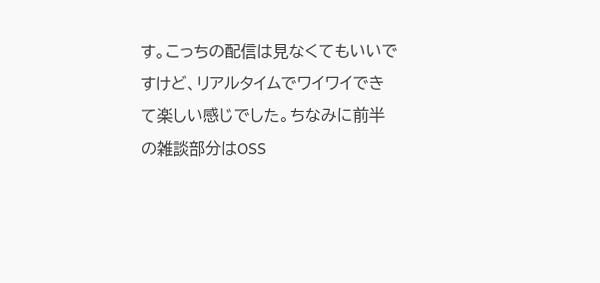す。こっちの配信は見なくてもいいですけど、リアルタイムでワイワイできて楽しい感じでした。ちなみに前半の雑談部分はOSS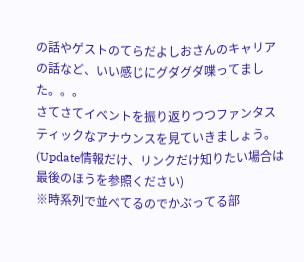の話やゲストのてらだよしおさんのキャリアの話など、いい感じにグダグダ喋ってました。。。
さてさてイベントを振り返りつつファンタスティックなアナウンスを見ていきましょう。(Update情報だけ、リンクだけ知りたい場合は最後のほうを参照ください)
※時系列で並べてるのでかぶってる部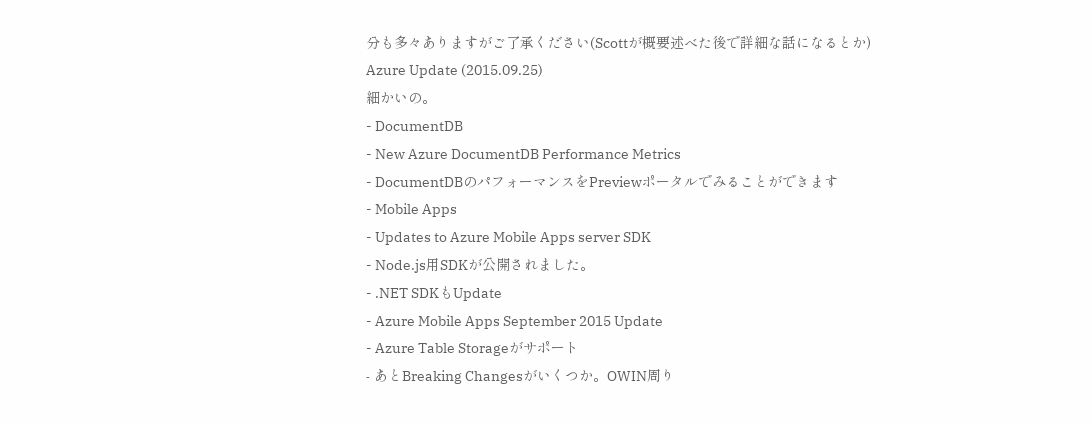分も多々ありますがご了承ください(Scottが概要述べた後で詳細な話になるとか)
Azure Update (2015.09.25)
細かいの。
- DocumentDB
- New Azure DocumentDB Performance Metrics
- DocumentDBのパフォーマンスをPreviewポータルでみることができます
- Mobile Apps
- Updates to Azure Mobile Apps server SDK
- Node.js用SDKが公開されました。
- .NET SDKもUpdate
- Azure Mobile Apps September 2015 Update
- Azure Table Storageがサポート
- あとBreaking Changesがいくつか。OWIN周り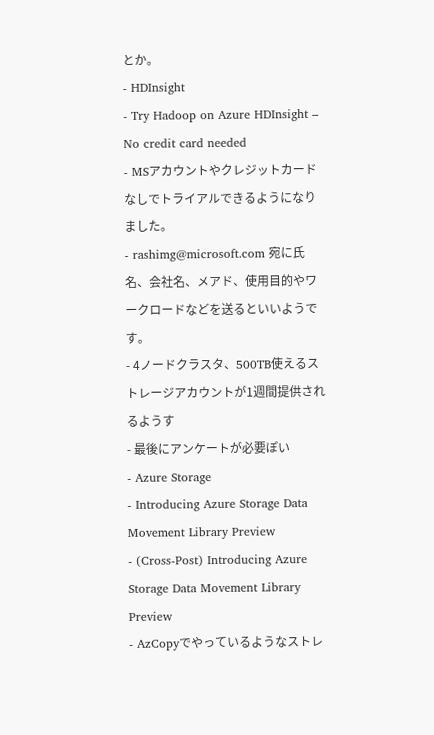とか。
- HDInsight
- Try Hadoop on Azure HDInsight – No credit card needed
- MSアカウントやクレジットカードなしでトライアルできるようになりました。
- rashimg@microsoft.com 宛に氏名、会社名、メアド、使用目的やワークロードなどを送るといいようです。
- 4ノードクラスタ、500TB使えるストレージアカウントが1週間提供されるようす
- 最後にアンケートが必要ぽい
- Azure Storage
- Introducing Azure Storage Data Movement Library Preview
- (Cross-Post) Introducing Azure Storage Data Movement Library Preview
- AzCopyでやっているようなストレ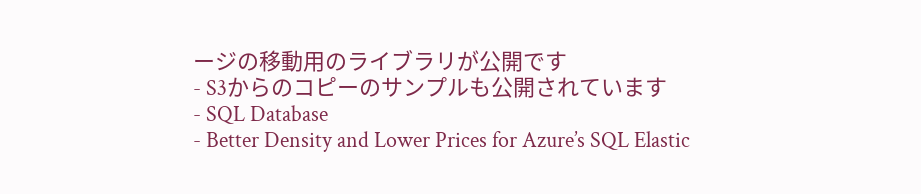ージの移動用のライブラリが公開です
- S3からのコピーのサンプルも公開されています
- SQL Database
- Better Density and Lower Prices for Azure’s SQL Elastic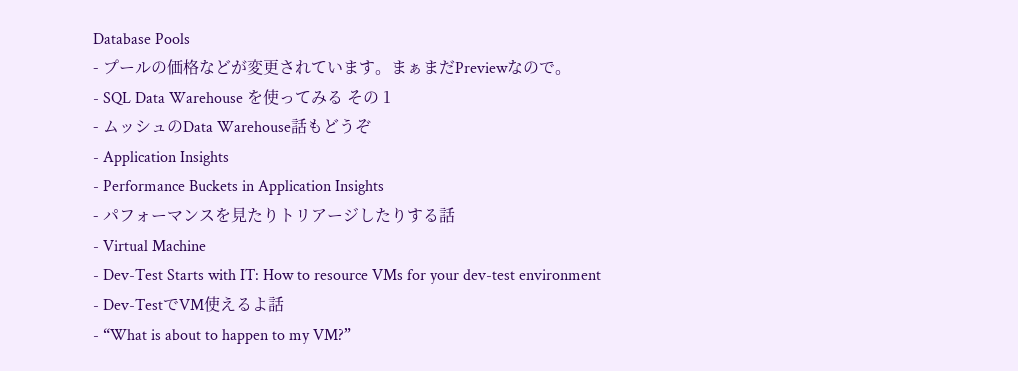Database Pools
- プールの価格などが変更されています。まぁまだPreviewなので。
- SQL Data Warehouse を使ってみる その 1
- ムッシュのData Warehouse話もどうぞ
- Application Insights
- Performance Buckets in Application Insights
- パフォーマンスを見たりトリアージしたりする話
- Virtual Machine
- Dev-Test Starts with IT: How to resource VMs for your dev-test environment
- Dev-TestでVM使えるよ話
- “What is about to happen to my VM?”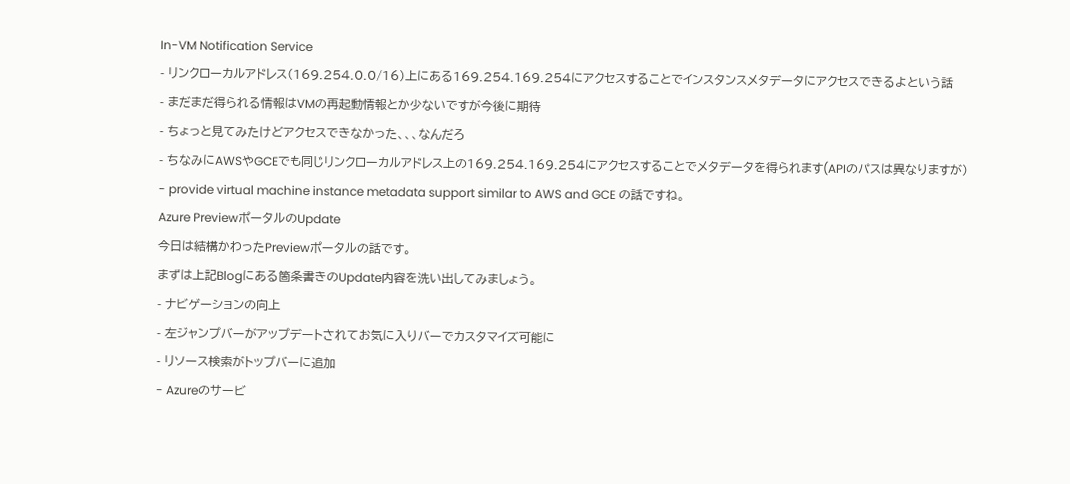In-VM Notification Service
- リンクローカルアドレス(169.254.0.0/16)上にある169.254.169.254にアクセスすることでインスタンスメタデータにアクセスできるよという話
- まだまだ得られる情報はVMの再起動情報とか少ないですが今後に期待
- ちょっと見てみたけどアクセスできなかった、、、なんだろ
- ちなみにAWSやGCEでも同じリンクローカルアドレス上の169.254.169.254にアクセスすることでメタデータを得られます(APIのパスは異なりますが)
- provide virtual machine instance metadata support similar to AWS and GCE の話ですね。
Azure PreviewポータルのUpdate
今日は結構かわったPreviewポータルの話です。
まずは上記Blogにある箇条書きのUpdate内容を洗い出してみましょう。
- ナビゲーションの向上
- 左ジャンプバーがアップデートされてお気に入りバーでカスタマイズ可能に
- リソース検索がトップバーに追加
- Azureのサービ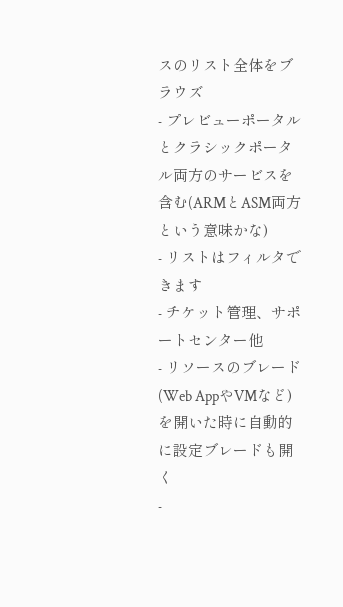スのリスト全体をブラウズ
- プレビューポータルとクラシックポータル両方のサービスを含む(ARMとASM両方という意味かな)
- リストはフィルタできます
- チケット管理、サポートセンター他
- リソースのブレード(Web AppやVMなど)を開いた時に自動的に設定ブレードも開く
-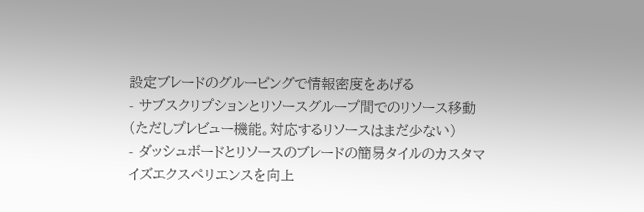設定ブレードのグルーピングで情報密度をあげる
- サブスクリプションとリソースグループ間でのリソース移動(ただしプレビュー機能。対応するリソースはまだ少ない)
- ダッシュボードとリソースのブレードの簡易タイルのカスタマイズエクスペリエンスを向上